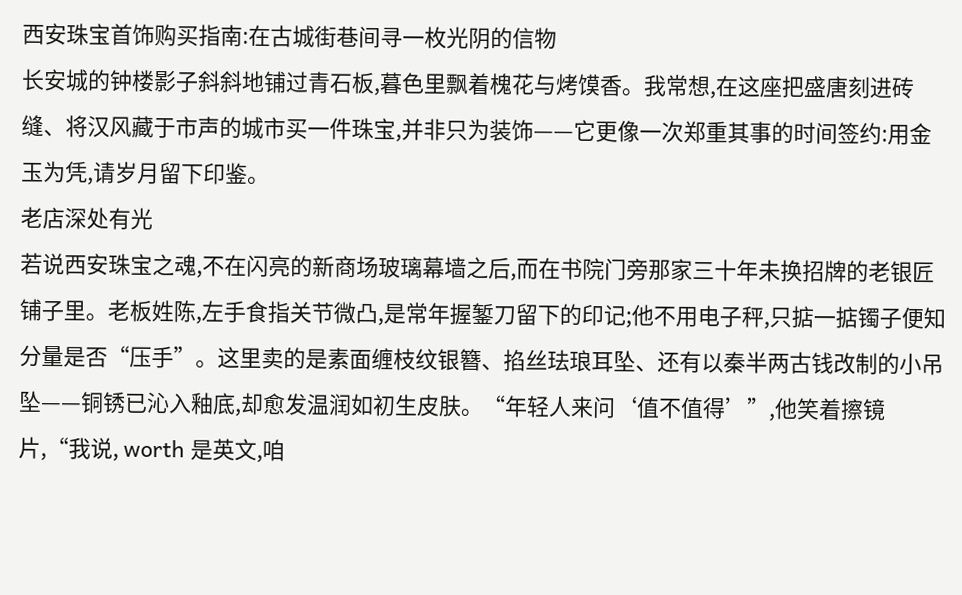西安珠宝首饰购买指南:在古城街巷间寻一枚光阴的信物
长安城的钟楼影子斜斜地铺过青石板,暮色里飘着槐花与烤馍香。我常想,在这座把盛唐刻进砖缝、将汉风藏于市声的城市买一件珠宝,并非只为装饰——它更像一次郑重其事的时间签约:用金玉为凭,请岁月留下印鉴。
老店深处有光
若说西安珠宝之魂,不在闪亮的新商场玻璃幕墙之后,而在书院门旁那家三十年未换招牌的老银匠铺子里。老板姓陈,左手食指关节微凸,是常年握錾刀留下的印记;他不用电子秤,只掂一掂镯子便知分量是否“压手”。这里卖的是素面缠枝纹银簪、掐丝珐琅耳坠、还有以秦半两古钱改制的小吊坠——铜锈已沁入釉底,却愈发温润如初生皮肤。“年轻人来问‘值不值得’”,他笑着擦镜片,“我说, worth 是英文,咱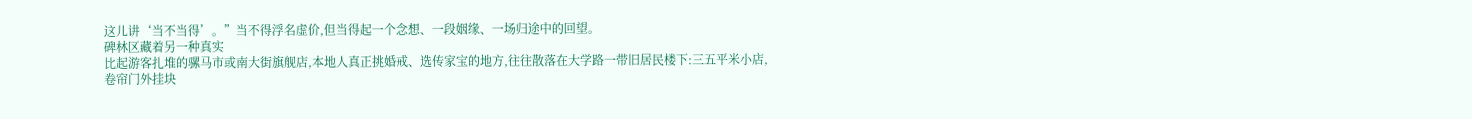这儿讲‘当不当得’。”当不得浮名虚价,但当得起一个念想、一段姻缘、一场归途中的回望。
碑林区藏着另一种真实
比起游客扎堆的骡马市或南大街旗舰店,本地人真正挑婚戒、选传家宝的地方,往往散落在大学路一带旧居民楼下:三五平米小店,卷帘门外挂块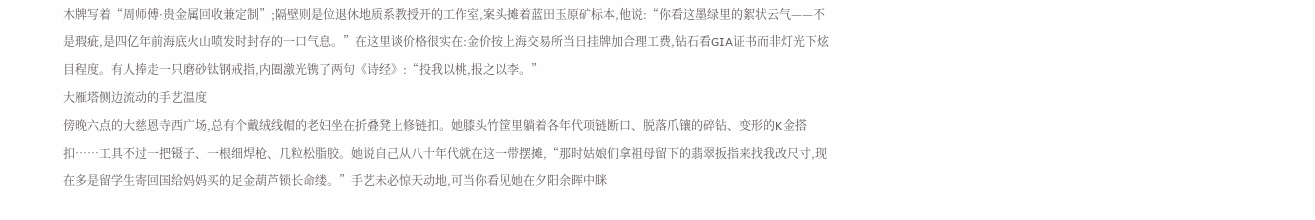木牌写着“周师傅·贵金属回收兼定制”;隔壁则是位退休地质系教授开的工作室,案头摊着蓝田玉原矿标本,他说:“你看这墨绿里的絮状云气——不是瑕疵,是四亿年前海底火山喷发时封存的一口气息。”在这里谈价格很实在:金价按上海交易所当日挂牌加合理工费,钻石看GIA证书而非灯光下炫目程度。有人捧走一只磨砂钛钢戒指,内圈激光镌了两句《诗经》:“投我以桃,报之以李。”
大雁塔侧边流动的手艺温度
傍晚六点的大慈恩寺西广场,总有个戴绒线帽的老妇坐在折叠凳上修链扣。她膝头竹筐里躺着各年代项链断口、脱落爪镶的碎钻、变形的K金搭扣……工具不过一把镊子、一根细焊枪、几粒松脂胶。她说自己从八十年代就在这一带摆摊,“那时姑娘们拿祖母留下的翡翠扳指来找我改尺寸,现在多是留学生寄回国给妈妈买的足金葫芦锁长命缕。”手艺未必惊天动地,可当你看见她在夕阳余晖中眯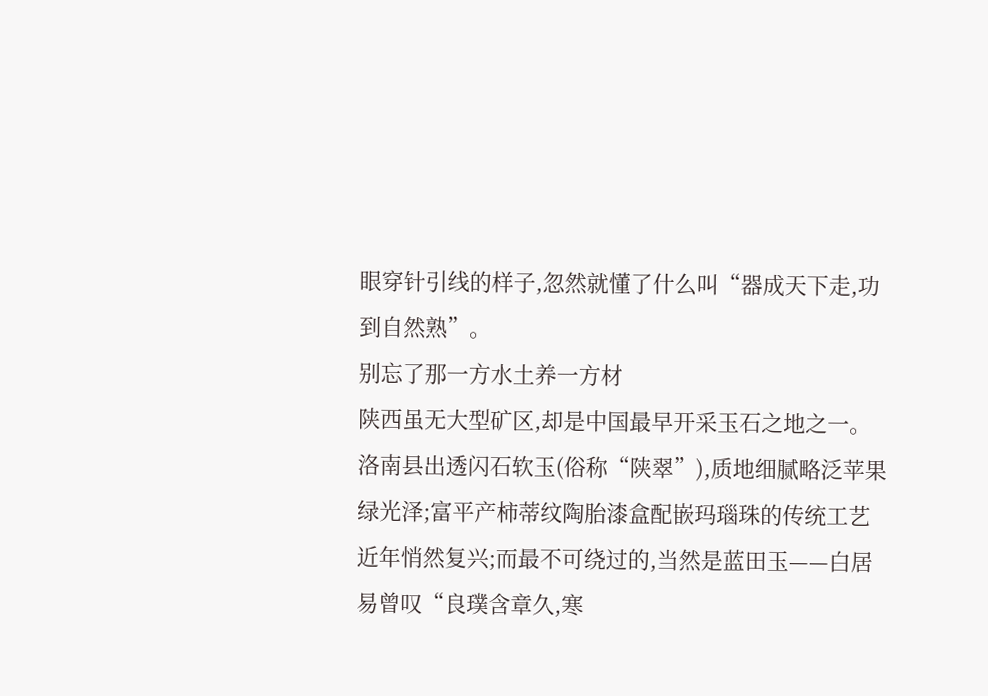眼穿针引线的样子,忽然就懂了什么叫“器成天下走,功到自然熟”。
别忘了那一方水土养一方材
陕西虽无大型矿区,却是中国最早开采玉石之地之一。洛南县出透闪石软玉(俗称“陕翠”),质地细腻略泛苹果绿光泽;富平产柿蒂纹陶胎漆盒配嵌玛瑙珠的传统工艺近年悄然复兴;而最不可绕过的,当然是蓝田玉——白居易曾叹“良璞含章久,寒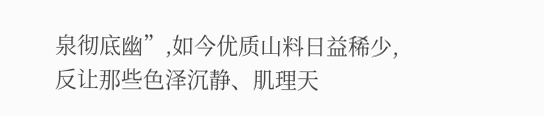泉彻底幽”,如今优质山料日益稀少,反让那些色泽沉静、肌理天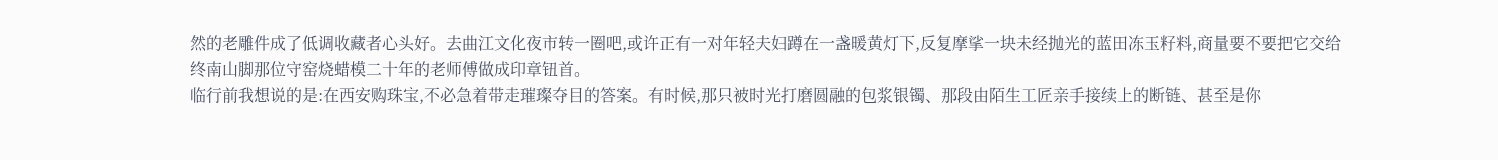然的老雕件成了低调收藏者心头好。去曲江文化夜市转一圈吧,或许正有一对年轻夫妇蹲在一盏暖黄灯下,反复摩挲一块未经抛光的蓝田冻玉籽料,商量要不要把它交给终南山脚那位守窑烧蜡模二十年的老师傅做成印章钮首。
临行前我想说的是:在西安购珠宝,不必急着带走璀璨夺目的答案。有时候,那只被时光打磨圆融的包浆银镯、那段由陌生工匠亲手接续上的断链、甚至是你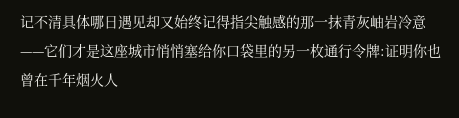记不清具体哪日遇见却又始终记得指尖触感的那一抹青灰岫岩冷意——它们才是这座城市悄悄塞给你口袋里的另一枚通行令牌:证明你也曾在千年烟火人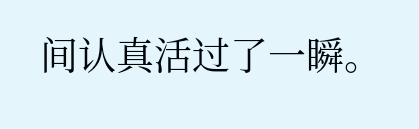间认真活过了一瞬。